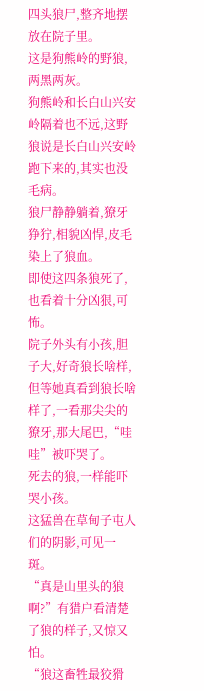四头狼尸,整齐地摆放在院子里。
这是狗熊岭的野狼,两黑两灰。
狗熊岭和长白山兴安岭隔着也不远,这野狼说是长白山兴安岭跑下来的,其实也没毛病。
狼尸静静躺着,獠牙狰狞,相貌凶悍,皮毛染上了狼血。
即使这四条狼死了,也看着十分凶狠,可怖。
院子外头有小孩,胆子大,好奇狼长啥样,但等她真看到狼长啥样了,一看那尖尖的獠牙,那大尾巴,“哇哇”被吓哭了。
死去的狼,一样能吓哭小孩。
这猛兽在草甸子屯人们的阴影,可见一斑。
“真是山里头的狼啊?”有猎户看清楚了狼的样子,又惊又怕。
“狼这畜牲最狡猾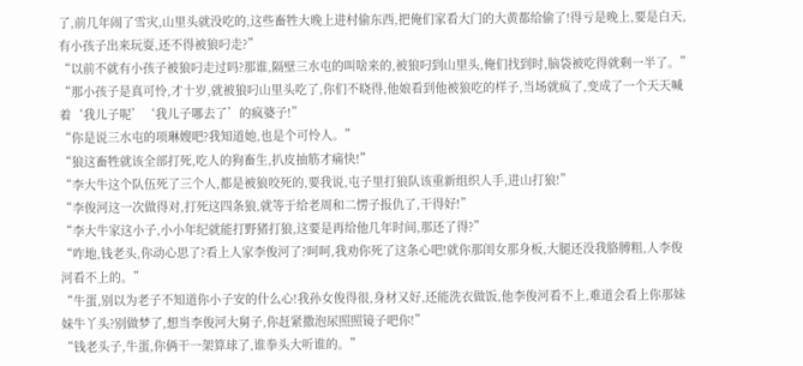了,前几年闹了雪灾,山里头就没吃的,这些畜牲大晚上进村偷东西,把俺们家看大门的大黄都给偷了!得亏是晚上,要是白天,有小孩子出来玩耍,还不得被狼叼走?”
“以前不就有小孩子被狼叼走过吗?那谁,隔壁三水屯的叫啥来的,被狼叼到山里头,俺们找到时,脑袋被吃得就剩一半了。”
“那小孩子是真可怜,才十岁,就被狼叼山里头吃了,你们不晓得,他娘看到他被狼吃的样子,当场就疯了,变成了一个天天喊着‘我儿子呢’‘我儿子哪去了’的疯婆子!”
“你是说三水屯的项琳嫂吧?我知道她,也是个可怜人。”
“狼这畜牲就该全部打死,吃人的狗畜生,扒皮抽筋才痛快!”
“李大牛这个队伍死了三个人,都是被狼咬死的,要我说,屯子里打狼队该重新组织人手,进山打狼!”
“李俊河这一次做得对,打死这四条狼,就等于给老周和二愣子报仇了,干得好!”
“李大牛家这小子,小小年纪就能打野猪打狼,这要是再给他几年时间,那还了得?”
“咋地,钱老头,你动心思了?看上人家李俊河了?呵呵,我劝你死了这条心吧!就你那闺女那身板,大腿还没我胳膊粗,人李俊河看不上的。”
“牛蛋,别以为老子不知道你小子安的什么心!我孙女俊得很,身材又好,还能洗衣做饭,他李俊河看不上,难道会看上你那妹妹牛丫头?别做梦了,想当李俊河大舅子,你赶紧撒泡尿照照镜子吧你!”
“钱老头子,牛蛋,你俩干一架算球了,谁拳头大听谁的。”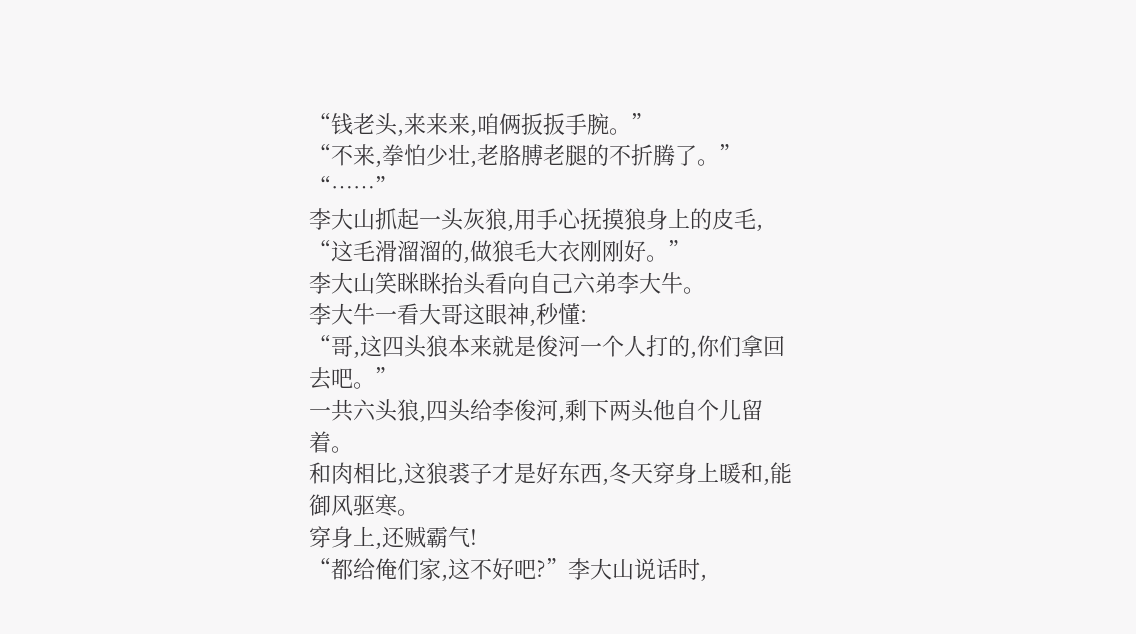“钱老头,来来来,咱俩扳扳手腕。”
“不来,拳怕少壮,老胳膊老腿的不折腾了。”
“……”
李大山抓起一头灰狼,用手心抚摸狼身上的皮毛,
“这毛滑溜溜的,做狼毛大衣刚刚好。”
李大山笑眯眯抬头看向自己六弟李大牛。
李大牛一看大哥这眼神,秒懂:
“哥,这四头狼本来就是俊河一个人打的,你们拿回去吧。”
一共六头狼,四头给李俊河,剩下两头他自个儿留着。
和肉相比,这狼裘子才是好东西,冬天穿身上暖和,能御风驱寒。
穿身上,还贼霸气!
“都给俺们家,这不好吧?”李大山说话时,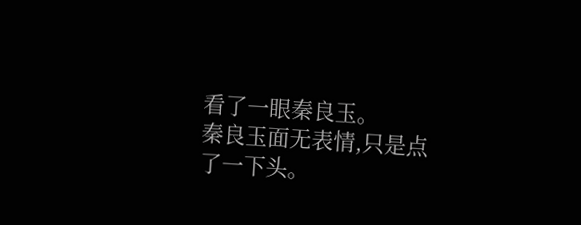看了一眼秦良玉。
秦良玉面无表情,只是点了一下头。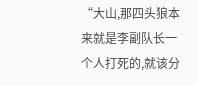“大山,那四头狼本来就是李副队长一个人打死的,就该分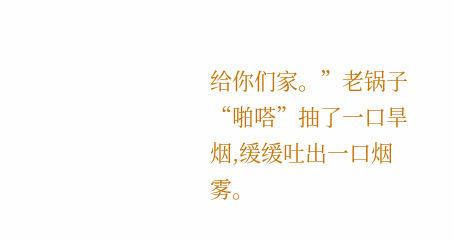给你们家。”老锅子“啪嗒”抽了一口旱烟,缓缓吐出一口烟雾。